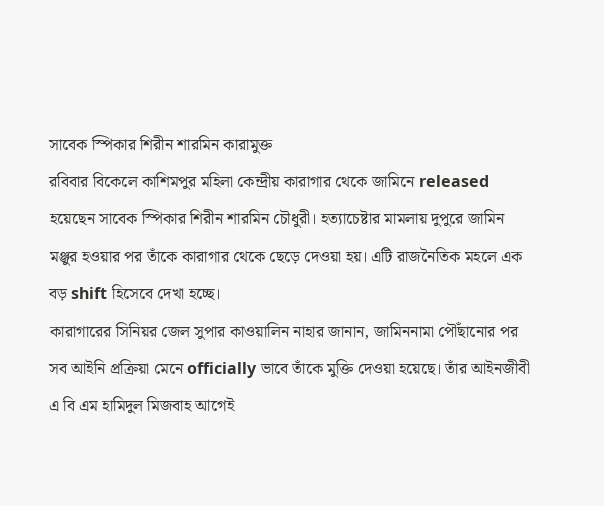সাবেক স্পিকার শিরীন শারমিন কারামুক্ত
রবিবার বিকেলে কাশিমপুর মহিলা কেন্দ্রীয় কারাগার থেকে জামিনে released হয়েছেন সাবেক স্পিকার শিরীন শারমিন চৌধুরী। হত্যাচেষ্টার মামলায় দুপুরে জামিন মঞ্জুর হওয়ার পর তাঁকে কারাগার থেকে ছেড়ে দেওয়া হয়। এটি রাজনৈতিক মহলে এক বড় shift হিসেবে দেখা হচ্ছে।
কারাগারের সিনিয়র জেল সুপার কাওয়ালিন নাহার জানান, জামিননামা পৌঁছানোর পর সব আইনি প্রক্রিয়া মেনে officially ভাবে তাঁকে মুক্তি দেওয়া হয়েছে। তাঁর আইনজীবী এ বি এম হামিদুল মিজবাহ আগেই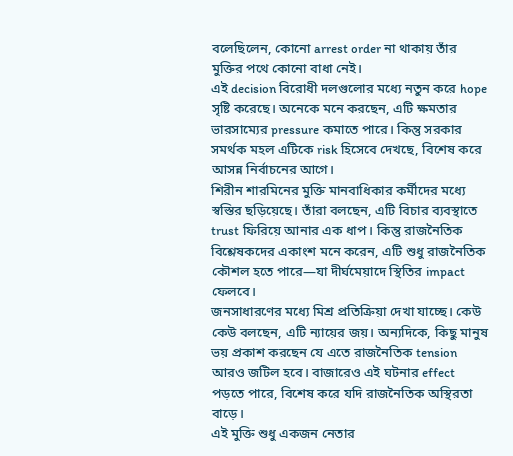বলেছিলেন, কোনো arrest order না থাকায় তাঁর মুক্তির পথে কোনো বাধা নেই।
এই decision বিরোধী দলগুলোর মধ্যে নতুন করে hope সৃষ্টি করেছে। অনেকে মনে করছেন, এটি ক্ষমতার ভারসাম্যের pressure কমাতে পারে। কিন্তু সরকার সমর্থক মহল এটিকে risk হিসেবে দেখছে, বিশেষ করে আসন্ন নির্বাচনের আগে।
শিরীন শারমিনের মুক্তি মানবাধিকার কর্মীদের মধ্যে স্বস্তির ছড়িয়েছে। তাঁরা বলছেন, এটি বিচার ব্যবস্থাতে trust ফিরিয়ে আনার এক ধাপ। কিন্তু রাজনৈতিক বিশ্লেষকদের একাংশ মনে করেন, এটি শুধু রাজনৈতিক কৌশল হতে পারে—যা দীর্ঘমেয়াদে স্থিতির impact ফেলবে।
জনসাধারণের মধ্যে মিশ্র প্রতিক্রিয়া দেখা যাচ্ছে। কেউ কেউ বলছেন, এটি ন্যায়ের জয়। অন্যদিকে, কিছু মানুষ ভয় প্রকাশ করছেন যে এতে রাজনৈতিক tension আরও জটিল হবে। বাজারেও এই ঘটনার effect পড়তে পারে, বিশেষ করে যদি রাজনৈতিক অস্থিরতা বাড়ে।
এই মুক্তি শুধু একজন নেতার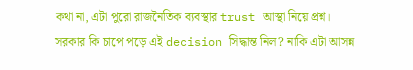কথা না, এটা পুরো রাজনৈতিক ব্যবস্থার trust আস্থা নিয়ে প্রশ্ন।
সরকার কি চাপে পড়ে এই decision সিদ্ধান্ত নিল? নাকি এটা আসন্ন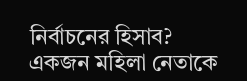নির্বাচনের হিসাব?
একজন মহিলা নেতাকে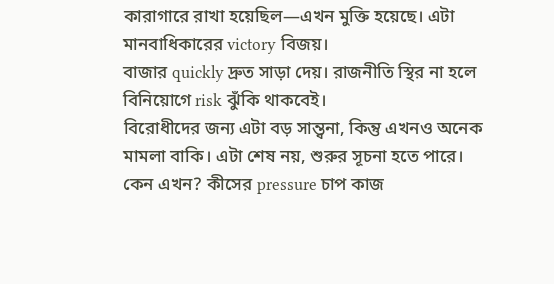কারাগারে রাখা হয়েছিল—এখন মুক্তি হয়েছে। এটা মানবাধিকারের victory বিজয়।
বাজার quickly দ্রুত সাড়া দেয়। রাজনীতি স্থির না হলে বিনিয়োগে risk ঝুঁকি থাকবেই।
বিরোধীদের জন্য এটা বড় সান্ত্বনা, কিন্তু এখনও অনেক মামলা বাকি। এটা শেষ নয়, শুরুর সূচনা হতে পারে।
কেন এখন? কীসের pressure চাপ কাজ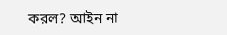করল? আইন না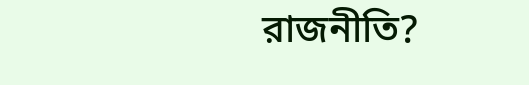রাজনীতি?